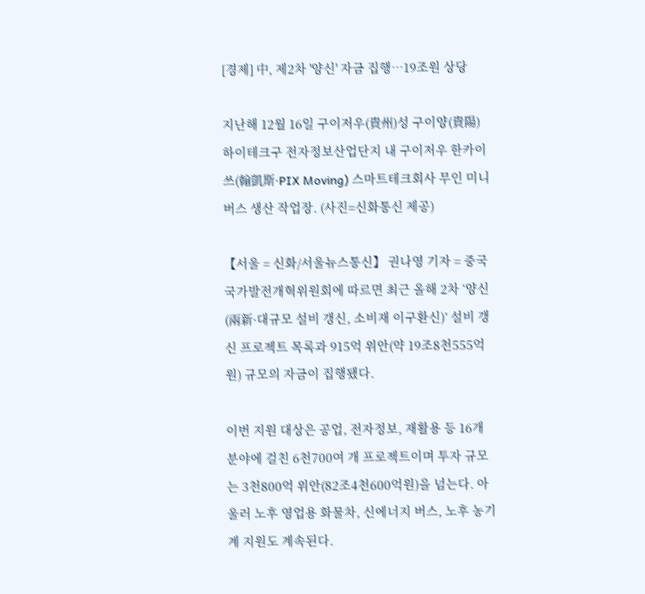[경제] 中, 제2차 '양신' 자금 집행…19조원 상당

지난해 12월 16일 구이저우(貴州)성 구이양(貴陽) 하이테크구 전자정보산업단지 내 구이저우 한카이쓰(翰凱斯·PIX Moving) 스마트테크회사 무인 미니버스 생산 작업장. (사진=신화통신 제공)

【서울 = 신화/서울뉴스통신】 권나영 기자 = 중국 국가발전개혁위원회에 따르면 최근 올해 2차 ‘양신(兩新·대규모 설비 갱신, 소비재 이구환신)’ 설비 갱신 프로젝트 목록과 915억 위안(약 19조8천555억원) 규모의 자금이 집행됐다.

이번 지원 대상은 공업, 전자정보, 재활용 등 16개 분야에 걸친 6천700여 개 프로젝트이며 투자 규모는 3천800억 위안(82조4천600억원)을 넘는다. 아울러 노후 영업용 화물차, 신에너지 버스, 노후 농기계 지원도 계속된다.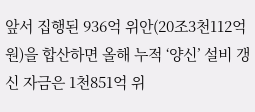앞서 집행된 936억 위안(20조3천112억원)을 합산하면 올해 누적 ‘양신’ 설비 갱신 자금은 1천851억 위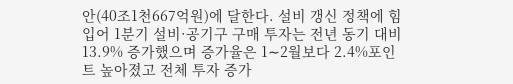안(40조1천667억원)에 달한다. 설비 갱신 정책에 힘입어 1분기 설비·공기구 구매 투자는 전년 동기 대비 13.9% 증가했으며 증가율은 1∼2월보다 2.4%포인트 높아졌고 전체 투자 증가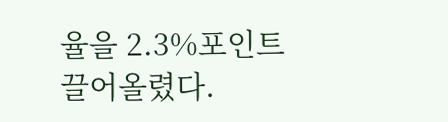율을 2.3%포인트 끌어올렸다.